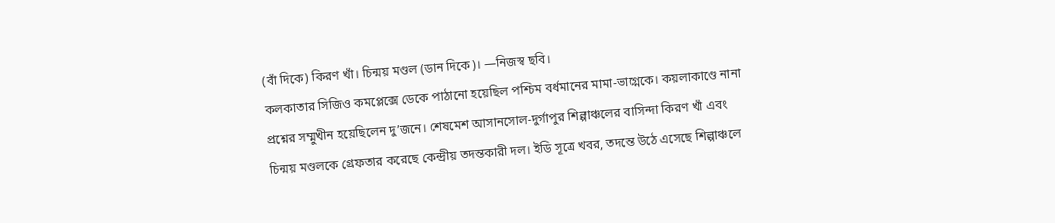(বাঁ দিকে) কিরণ খাঁ। চিন্ময় মণ্ডল (ডান দিকে)। —নিজস্ব ছবি।
কলকাতার সিজিও কমপ্লেক্সে ডেকে পাঠানো হয়েছিল পশ্চিম বর্ধমানের মামা-ভাগ্নেকে। কয়লাকাণ্ডে নানা প্রশ্নের সম্মুখীন হয়েছিলেন দু’জনে। শেষমেশ আসানসোল-দুর্গাপুর শিল্পাঞ্চলের বাসিন্দা কিরণ খাঁ এবং চিন্ময় মণ্ডলকে গ্রেফতার করেছে কেন্দ্রীয় তদন্তকারী দল। ইডি সূত্রে খবর, তদন্তে উঠে এসেছে শিল্পাঞ্চলে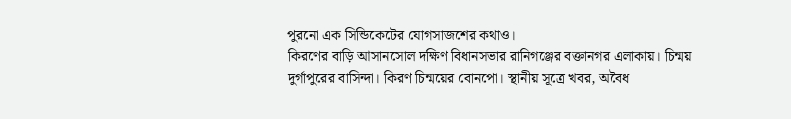পুরনো এক সিন্ডিকেটের যোগসাজশের কথাও।
কিরণের বাড়ি আসানসোল দক্ষিণ বিধানসভার রানিগঞ্জের বক্তানগর এলাকায়। চিন্ময় দুর্গাপুরের বাসিন্দা। কিরণ চিন্ময়ের বোনপো। স্থানীয় সূত্রে খবর, অবৈধ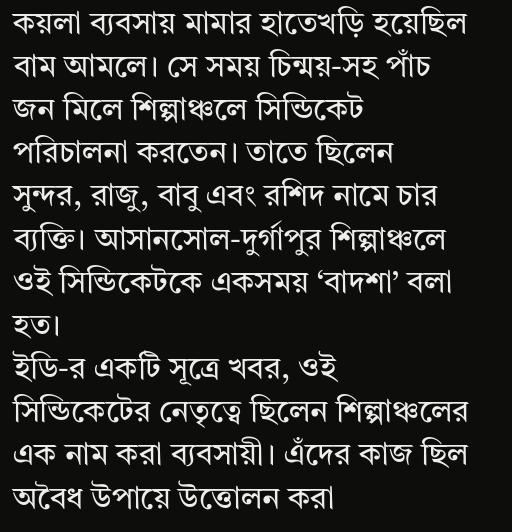কয়লা ব্যবসায় মামার হাতেখড়ি হয়েছিল বাম আমলে। সে সময় চিন্ময়-সহ পাঁচ জন মিলে শিল্পাঞ্চলে সিন্ডিকেট পরিচালনা করতেন। তাতে ছিলেন সুন্দর, রাজু, বাবু এবং রশিদ নামে চার ব্যক্তি। আসানসোল-দুর্গাপুর শিল্পাঞ্চলে ওই সিন্ডিকেটকে একসময় ‘বাদশা’ বলা হত।
ইডি-র একটি সূত্রে খবর, ওই সিন্ডিকেটের নেতৃত্বে ছিলেন শিল্পাঞ্চলের এক নাম করা ব্যবসায়ী। এঁদের কাজ ছিল অবৈধ উপায়ে উত্তোলন করা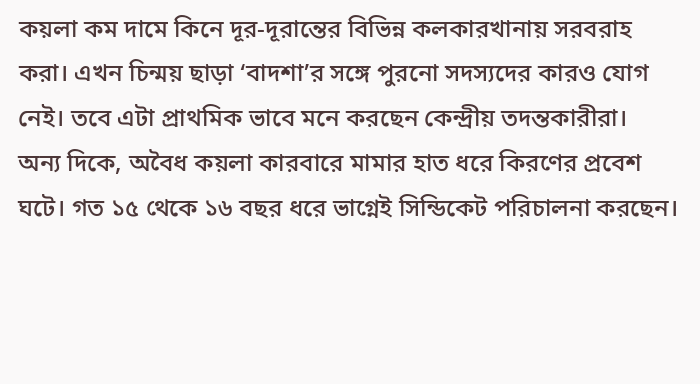কয়লা কম দামে কিনে দূর-দূরান্তের বিভিন্ন কলকারখানায় সরবরাহ করা। এখন চিন্ময় ছাড়া ‘বাদশা’র সঙ্গে পুরনো সদস্যদের কারও যোগ নেই। তবে এটা প্রাথমিক ভাবে মনে করছেন কেন্দ্রীয় তদন্তকারীরা।
অন্য দিকে, অবৈধ কয়লা কারবারে মামার হাত ধরে কিরণের প্রবেশ ঘটে। গত ১৫ থেকে ১৬ বছর ধরে ভাগ্নেই সিন্ডিকেট পরিচালনা করছেন।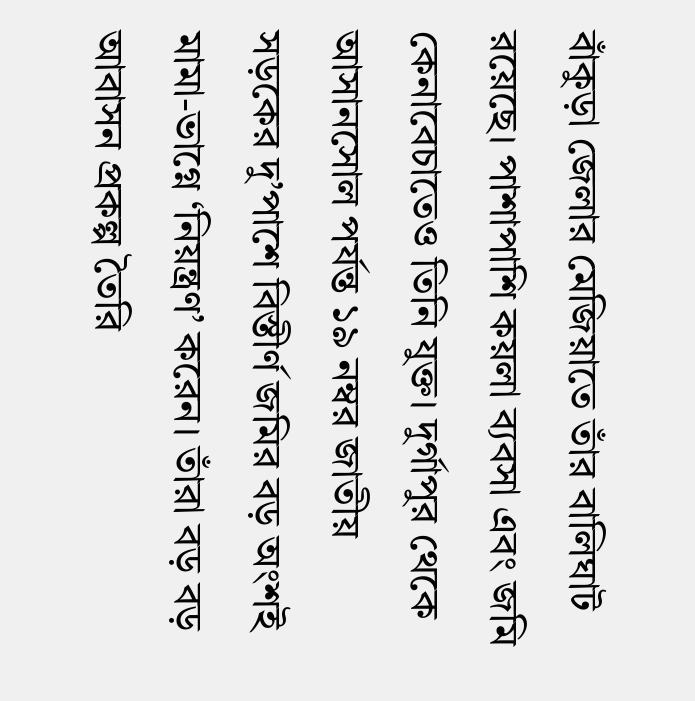বাঁকুড়া জেলার মেজিয়াতে তাঁর বালিঘাট রয়েছে। পাশাপাশি কয়লা ব্যবসা এবং জমি কেনাবেচাতেও তিনি যুক্ত। দুর্গাপুর থেকে আসানসোল পর্যন্ত ১৯ নম্বর জাতীয় সড়কের দু’পাশে বিস্তীর্ণ জমির বড় অংশই মামা-ভাগ্নে ‘নিয়ন্ত্রণ’ করেন। তাঁরা বড় বড় আবাসন প্রকল্প তৈরি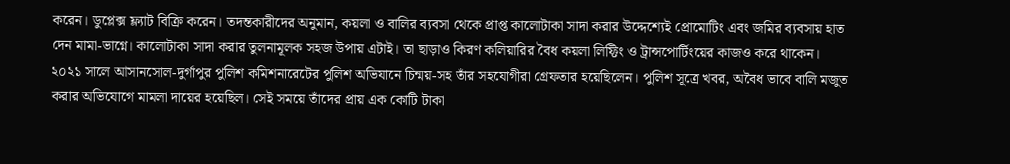করেন। ডুপ্লেক্স ফ্ল্যাট বিক্রি করেন। তদন্তকারীদের অনুমান, কয়লা ও বালির ব্যবসা থেকে প্রাপ্ত কালোটাকা সাদা করার উদ্দেশ্যেই প্রোমোটিং এবং জমির ব্যবসায় হাত দেন মামা-ভাগ্নে। কালোটাকা সাদা করার তুলনামূলক সহজ উপায় এটাই। তা ছাড়াও কিরণ কলিয়ারির বৈধ কয়লা লিফ্টিং ও ট্রান্সপোর্টিংয়ের কাজও করে থাকেন।
২০২১ সালে আসানসোল-দুর্গাপুর পুলিশ কমিশনারেটের পুলিশ অভিযানে চিন্ময়-সহ তাঁর সহযোগীরা গ্রেফতার হয়েছিলেন। পুলিশ সূত্রে খবর, অবৈধ ভাবে বালি মজুত করার অভিযোগে মামলা দায়ের হয়েছিল। সেই সময়ে তাঁদের প্রায় এক কোটি টাকা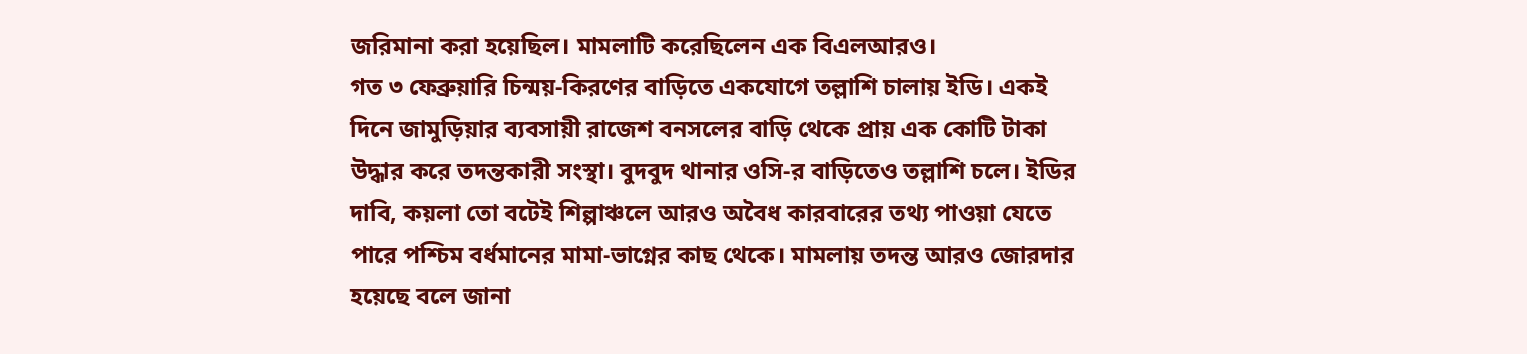জরিমানা করা হয়েছিল। মামলাটি করেছিলেন এক বিএলআরও।
গত ৩ ফেব্রুয়ারি চিন্ময়-কিরণের বাড়িতে একযোগে তল্লাশি চালায় ইডি। একই দিনে জামুড়িয়ার ব্যবসায়ী রাজেশ বনসলের বাড়ি থেকে প্রায় এক কোটি টাকা উদ্ধার করে তদন্তকারী সংস্থা। বুদবুদ থানার ওসি-র বাড়িতেও তল্লাশি চলে। ইডির দাবি, কয়লা তো বটেই শিল্পাঞ্চলে আরও অবৈধ কারবারের তথ্য পাওয়া যেতে পারে পশ্চিম বর্ধমানের মামা-ভাগ্নের কাছ থেকে। মামলায় তদন্ত আরও জোরদার হয়েছে বলে জানা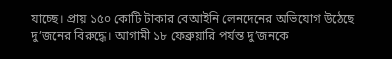যাচ্ছে। প্রায় ১৫০ কোটি টাকার বেআইনি লেনদেনের অভিযোগ উঠেছে দু’জনের বিরুদ্ধে। আগামী ১৮ ফেব্রুয়ারি পর্যন্ত দু’জনকে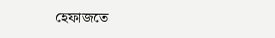হেফাজতে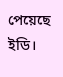পেয়েছে ইডি।